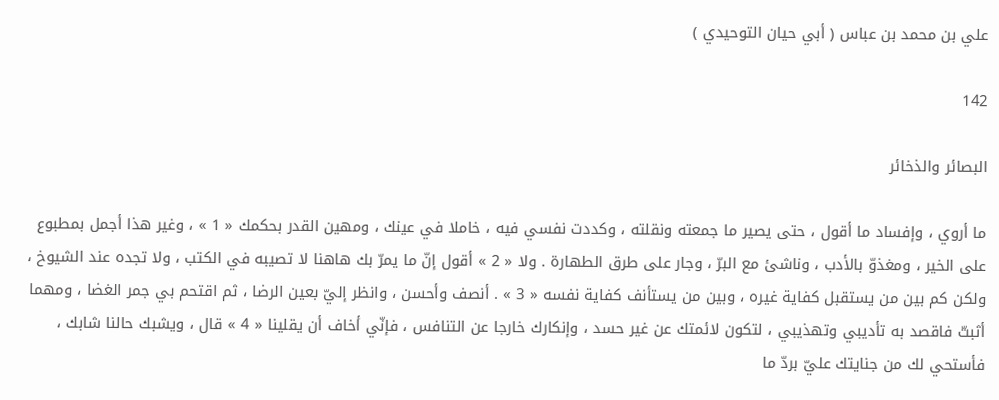علي بن محمد بن عباس ( أبي حيان التوحيدي )

142

البصائر والذخائر

ما أروي ، وإفساد ما أقول ، حتى يصير ما جمعته ونقلته ، وكددت نفسي فيه ، خاملا في عينك ، ومهين القدر بحكمك « 1 » ، وغير هذا أجمل بمطبوع على الخير ، ومغذوّ بالأدب ، وناشئ مع البرّ ، وجار على طرق الطهارة . ولا « 2 » أقول إنّ ما يمرّ بك هاهنا لا تصيبه في الكتب ، ولا تجده عند الشيوخ ، ولكن كم بين من يستقبل كفاية غيره ، وبين من يستأنف كفاية نفسه « 3 » . أنصف وأحسن ، وانظر إليّ بعين الرضا ، ثم اقتحم بي جمر الغضا ، ومهما أثبتّ فاقصد به تأديبي وتهذيبي ، لتكون لائمتك عن غير حسد ، وإنكارك خارجا عن التنافس ، فإنّي أخاف أن يقلينا « 4 » قال ، ويشبك حالنا شابك ، فأستحي لك من جنايتك عليّ بردّ ما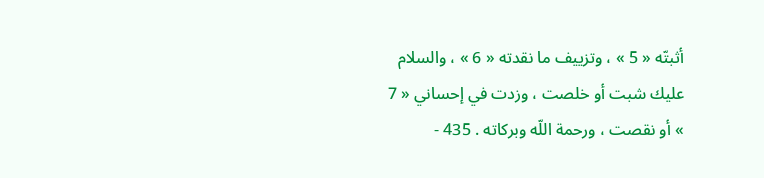أثبتّه « 5 » ، وتزييف ما نقدته « 6 » ، والسلام عليك شبت أو خلصت ، وزدت في إحساني « 7 » أو نقصت ، ورحمة اللّه وبركاته . 435 -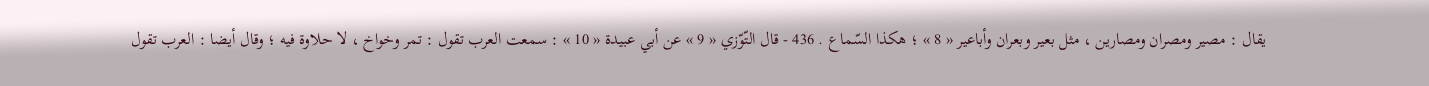يقال : مصير ومصران ومصارين ، مثل بعير وبعران وأباعير « 8 » ؛ هكذا السّماع . 436 - قال التّوّزي « 9 » عن أبي عبيدة « 10 » : سمعت العرب تقول : تمر وخواخ ، لا حلاوة فيه ؛ وقال أيضا : العرب تقول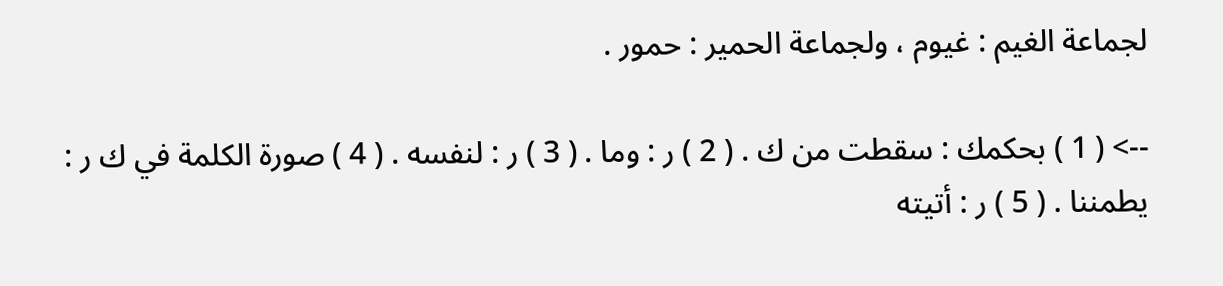لجماعة الغيم : غيوم ، ولجماعة الحمير : حمور .

--> ( 1 ) بحكمك : سقطت من ك . ( 2 ) ر : وما . ( 3 ) ر : لنفسه . ( 4 ) صورة الكلمة في ك ر : يطمننا . ( 5 ) ر : أتيته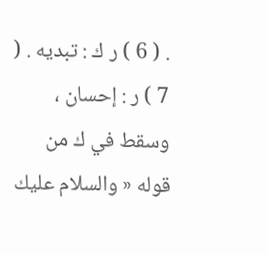. ( 6 ) ر ك : تبديه . ( 7 ) ر : إحسان ، وسقط في ك من قوله « والسلام عليك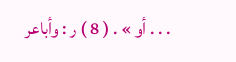. . . أو » . ( 8 ) ر : وأباعر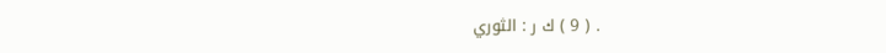. ( 9 ) ك ر : الثوري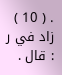. ( 10 ) زاد في ر : قال .